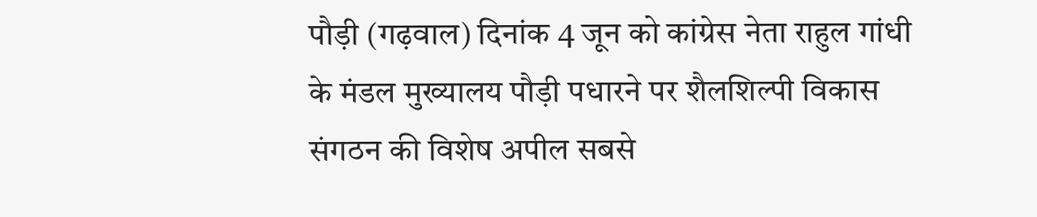पौड़ी (गढ़वाल) दिनांक 4 जून को कांग्रेस नेता राहुल गांधी के मंडल मुख्यालय पौड़ी पधारने पर शैलशिल्पी विकास संगठन की विशेष अपील सबसे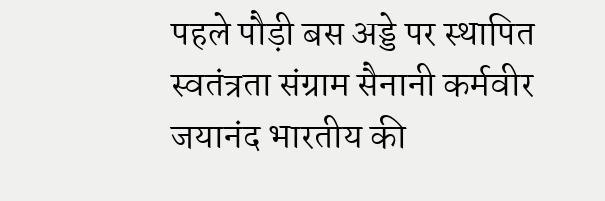पहले पौड़ी बस अड्डे पर स्थापित स्वतंत्रता संग्राम सैनानी कर्मवीर जयानंद भारतीय की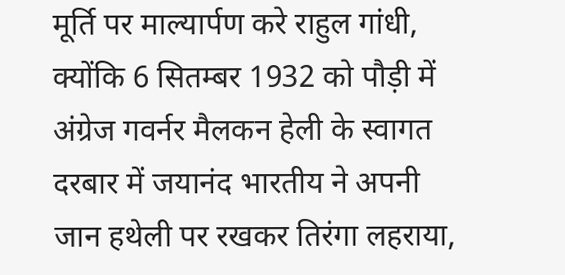मूर्ति पर माल्यार्पण करे राहुल गांधी, क्योंकि 6 सितम्बर 1932 को पौड़ी में अंग्रेज गवर्नर मैलकन हेली के स्वागत दरबार में जयानंद भारतीय ने अपनी जान हथेली पर रखकर तिरंगा लहराया,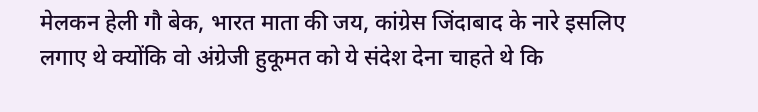मेलकन हेली गौ बेक, भारत माता की जय, कांग्रेस जिंदाबाद के नारे इसलिए लगाए थे क्योंकि वो अंग्रेजी हुकूमत को ये संदेश देना चाहते थे कि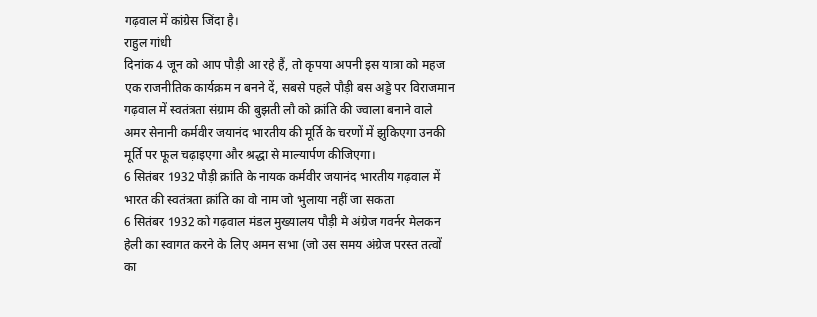गढ़वाल में कांग्रेस जिंदा है।
राहुल गांधी
दिनांक 4 जून को आप पौड़ी आ रहे हैं, तो कृपया अपनी इस यात्रा को महज एक राजनीतिक कार्यक्रम न बनने दें, सबसे पहले पौड़ी बस अड्डे पर विराजमान गढ़वाल में स्वतंत्रता संग्राम की बुझती लौ को क्रांति की ज्वाला बनाने वाले अमर सेनानी कर्मवीर जयानंद भारतीय की मूर्ति के चरणों में झुकिएगा उनकी मूर्ति पर फूल चढ़ाइएगा और श्रद्धा से माल्यार्पण कीजिएगा।
6 सितंबर 1932 पौड़ी क्रांति के नायक कर्मवीर जयानंद भारतीय गढ़वाल में भारत की स्वतंत्रता क्रांति का वो नाम जो भुलाया नहीं जा सकता
6 सितंबर 1932 को गढ़वाल मंडल मुख्यालय पौड़ी मे अंग्रेज गवर्नर मेलकन हेली का स्वागत करने के लिए अमन सभा (जो उस समय अंग्रेज परस्त तत्वों का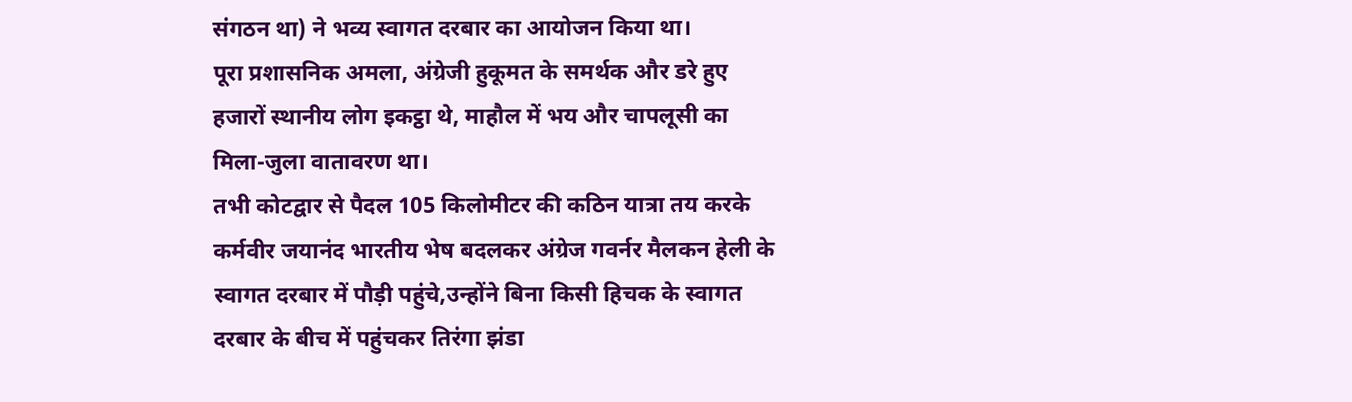संगठन था) ने भव्य स्वागत दरबार का आयोजन किया था।
पूरा प्रशासनिक अमला, अंग्रेजी हुकूमत के समर्थक और डरे हुए हजारों स्थानीय लोग इकट्ठा थे, माहौल में भय और चापलूसी का मिला-जुला वातावरण था।
तभी कोटद्वार से पैदल 105 किलोमीटर की कठिन यात्रा तय करके कर्मवीर जयानंद भारतीय भेष बदलकर अंग्रेज गवर्नर मैलकन हेली के स्वागत दरबार में पौड़ी पहुंचे,उन्होंने बिना किसी हिचक के स्वागत दरबार के बीच में पहुंचकर तिरंगा झंडा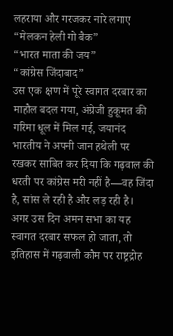लहराया और गरजकर नारे लगाए “मेलकन हेली गो बैक”
“भारत माता की जय”
“कांग्रेस जिंदाबाद”
उस एक क्षण में पूरे स्वागत दरबार का माहौल बदल गया, अंग्रेजी हुकूमत की गरिमा धूल में मिल गई, जयानंद भारतीय ने अपनी जान हथेली पर रखकर साबित कर दिया कि गढ़वाल की धरती पर कांग्रेस मरी नहीं है—वह जिंदा है, सांस ले रही है और लड़ रही है।
अगर उस दिन अमन सभा का यह स्वागत दरबार सफल हो जाता, तो इतिहास में गढ़वाली कौम पर राष्ट्रद्रोह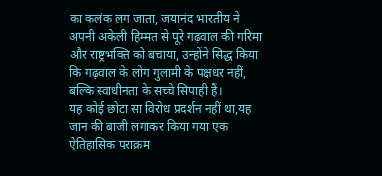का कलंक लग जाता, जयानंद भारतीय ने अपनी अकेली हिम्मत से पूरे गढ़वाल की गरिमा और राष्ट्रभक्ति को बचाया, उन्होंने सिद्ध किया कि गढ़वाल के लोग गुलामी के पक्षधर नहीं, बल्कि स्वाधीनता के सच्चे सिपाही हैं।
यह कोई छोटा सा विरोध प्रदर्शन नहीं था,यह जान की बाजी लगाकर किया गया एक ऐतिहासिक पराक्रम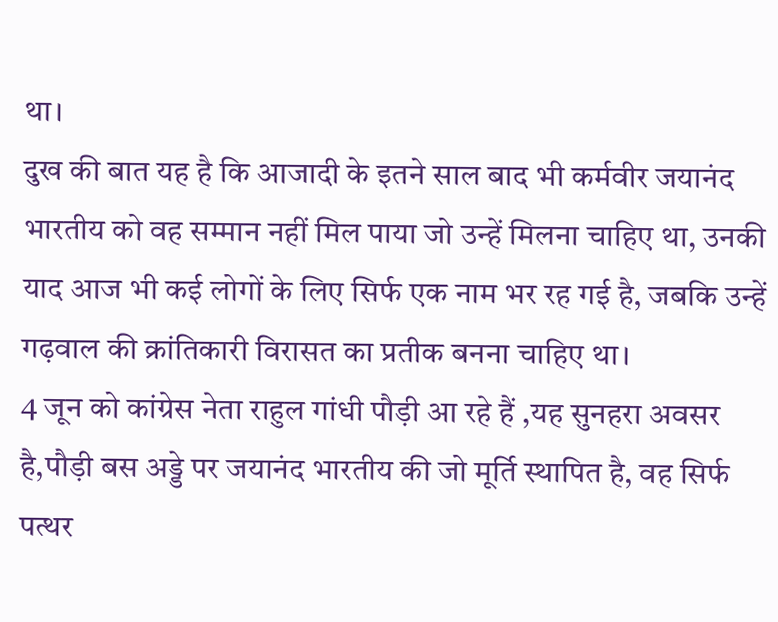था।
दुख की बात यह है कि आजादी के इतने साल बाद भी कर्मवीर जयानंद भारतीय को वह सम्मान नहीं मिल पाया जो उन्हें मिलना चाहिए था, उनकी याद आज भी कई लोगों के लिए सिर्फ एक नाम भर रह गई है, जबकि उन्हें गढ़वाल की क्रांतिकारी विरासत का प्रतीक बनना चाहिए था।
4 जून को कांग्रेस नेता राहुल गांधी पौड़ी आ रहे हैं ,यह सुनहरा अवसर है,पौड़ी बस अड्डे पर जयानंद भारतीय की जो मूर्ति स्थापित है, वह सिर्फ पत्थर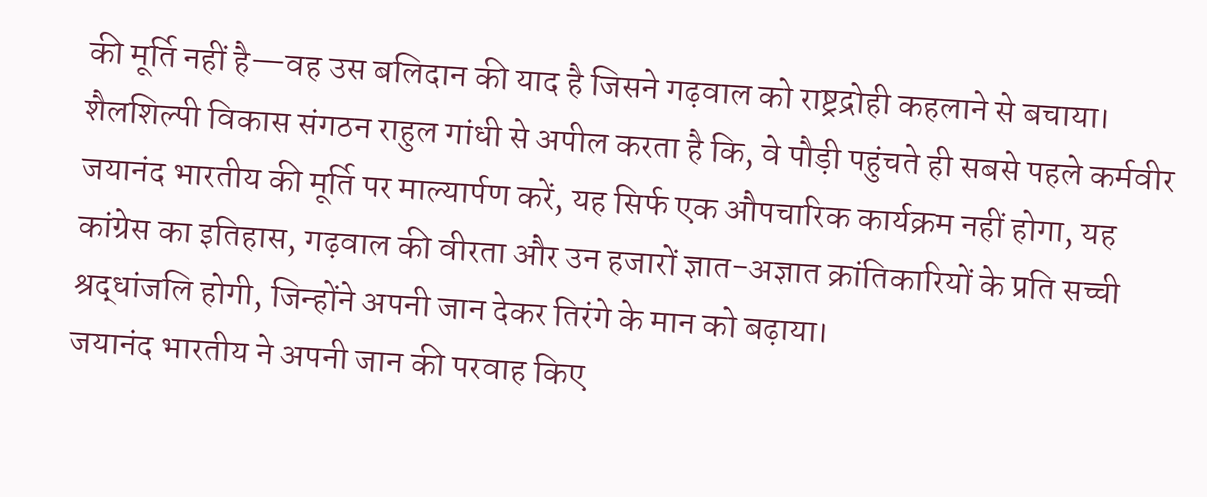की मूर्ति नहीं है—वह उस बलिदान की याद है जिसने गढ़वाल को राष्ट्रद्रोही कहलाने से बचाया।
शैलशिल्पी विकास संगठन राहुल गांधी से अपील करता है कि, वे पौड़ी पहुंचते ही सबसे पहले कर्मवीर जयानंद भारतीय की मूर्ति पर माल्यार्पण करें, यह सिर्फ एक औपचारिक कार्यक्रम नहीं होगा, यह कांग्रेस का इतिहास, गढ़वाल की वीरता और उन हजारों ज्ञात-अज्ञात क्रांतिकारियों के प्रति सच्ची श्रद्धांजलि होगी, जिन्होंने अपनी जान देकर तिरंगे के मान को बढ़ाया।
जयानंद भारतीय ने अपनी जान की परवाह किए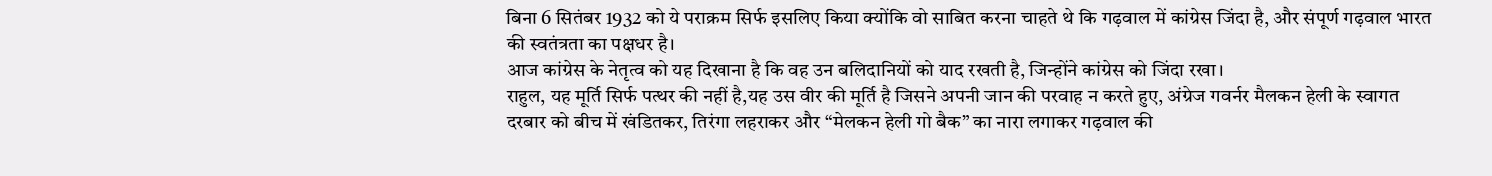बिना 6 सितंबर 1932 को ये पराक्रम सिर्फ इसलिए किया क्योंकि वो साबित करना चाहते थे कि गढ़वाल में कांग्रेस जिंदा है, और संपूर्ण गढ़वाल भारत की स्वतंत्रता का पक्षधर है।
आज कांग्रेस के नेतृत्व को यह दिखाना है कि वह उन बलिदानियों को याद रखती है, जिन्होंने कांग्रेस को जिंदा रखा।
राहुल, यह मूर्ति सिर्फ पत्थर की नहीं है,यह उस वीर की मूर्ति है जिसने अपनी जान की परवाह न करते हुए, अंग्रेज गवर्नर मैलकन हेली के स्वागत दरबार को बीच में खंडितकर, तिरंगा लहराकर और “मेलकन हेली गो बैक” का नारा लगाकर गढ़वाल की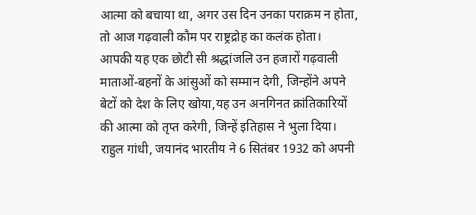आत्मा को बचाया था, अगर उस दिन उनका पराक्रम न होता, तो आज गढ़वाली कौम पर राष्ट्रद्रोह का कलंक होता।
आपकी यह एक छोटी सी श्रद्धांजलि उन हजारों गढ़वाली माताओं-बहनों के आंसुओं को सम्मान देगी, जिन्होंने अपने बेटों को देश के लिए खोया,यह उन अनगिनत क्रांतिकारियों की आत्मा को तृप्त करेगी, जिन्हें इतिहास ने भुला दिया।
राहुल गांधी, जयानंद भारतीय ने 6 सितंबर 1932 को अपनी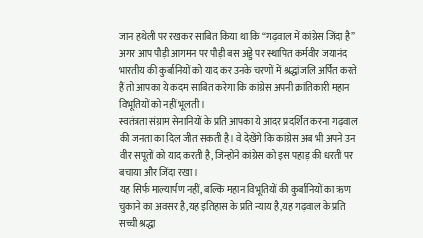जान हथेली पर रखकर साबित किया था कि “गढ़वाल में कांग्रेस जिंदा है”
अगर आप पौड़ी आगमन पर पौड़ी बस अड्डे पर स्थापित कर्मवीर जयानंद भारतीय की कुर्बानियों को याद कर उनके चरणों में श्रद्धांजलि अर्पित करते हैं तो आपका ये कदम साबित करेगा कि कांग्रेस अपनी क्रांतिकारी महान विभूतियों को नहीं भूलती।
स्वतंत्रता संग्राम सेनानियों के प्रति आपका ये आदर प्रदर्शित करना गढ़वाल की जनता का दिल जीत सकती है। वे देखेंगे कि कांग्रेस अब भी अपने उन वीर सपूतों को याद करती है, जिन्होंने कांग्रेस को इस पहाड़ की धरती पर बचाया और जिंदा रखा।
यह सिर्फ माल्यार्पण नहीं, बल्कि महान विभूतियों की कुर्बानियों का ऋण चुकाने का अवसर है,यह इतिहास के प्रति न्याय है,यह गढ़वाल के प्रति सच्ची श्रद्धा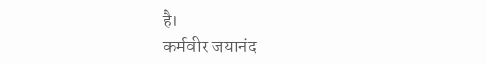है।
कर्मवीर जयानंद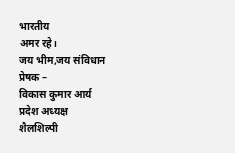भारतीय
अमर रहे।
जय भीम,जय संविधान
प्रेषक –
विकास कुमार आर्य
प्रदेश अध्यक्ष
शैलशिल्पी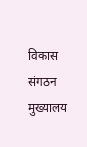विकास संगठन मुख्यालय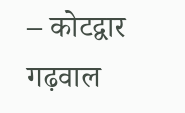– कोटद्वार गढ़वाल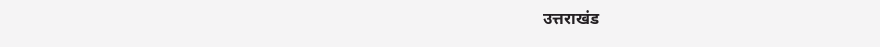उत्तराखंड